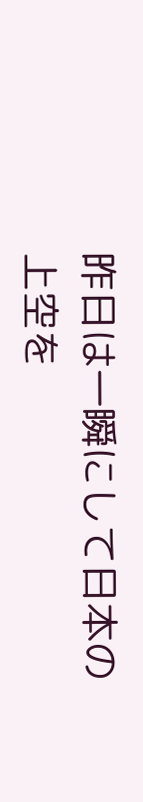昨日は一瞬にして日本の上空を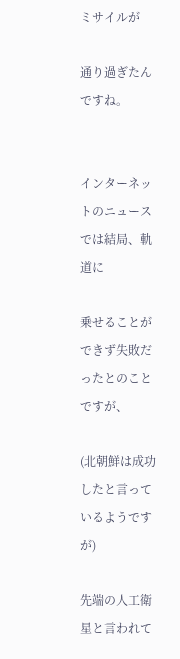ミサイルが

通り過ぎたんですね。


インターネットのニュースでは結局、軌道に

乗せることができず失敗だったとのことですが、

(北朝鮮は成功したと言っているようですが)

先端の人工衛星と言われて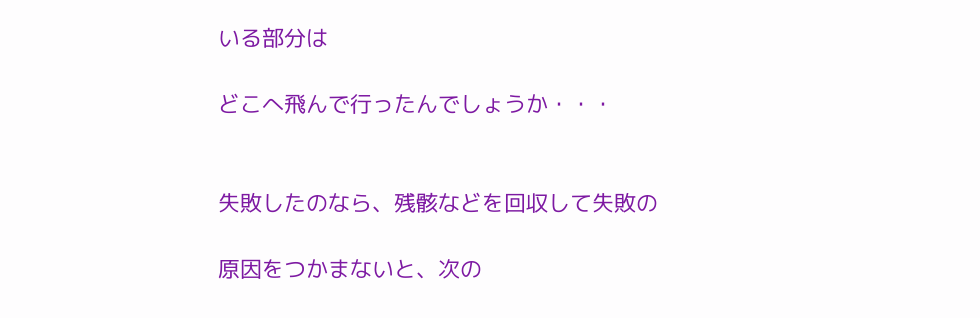いる部分は

どこへ飛んで行ったんでしょうか・・・


失敗したのなら、残骸などを回収して失敗の

原因をつかまないと、次の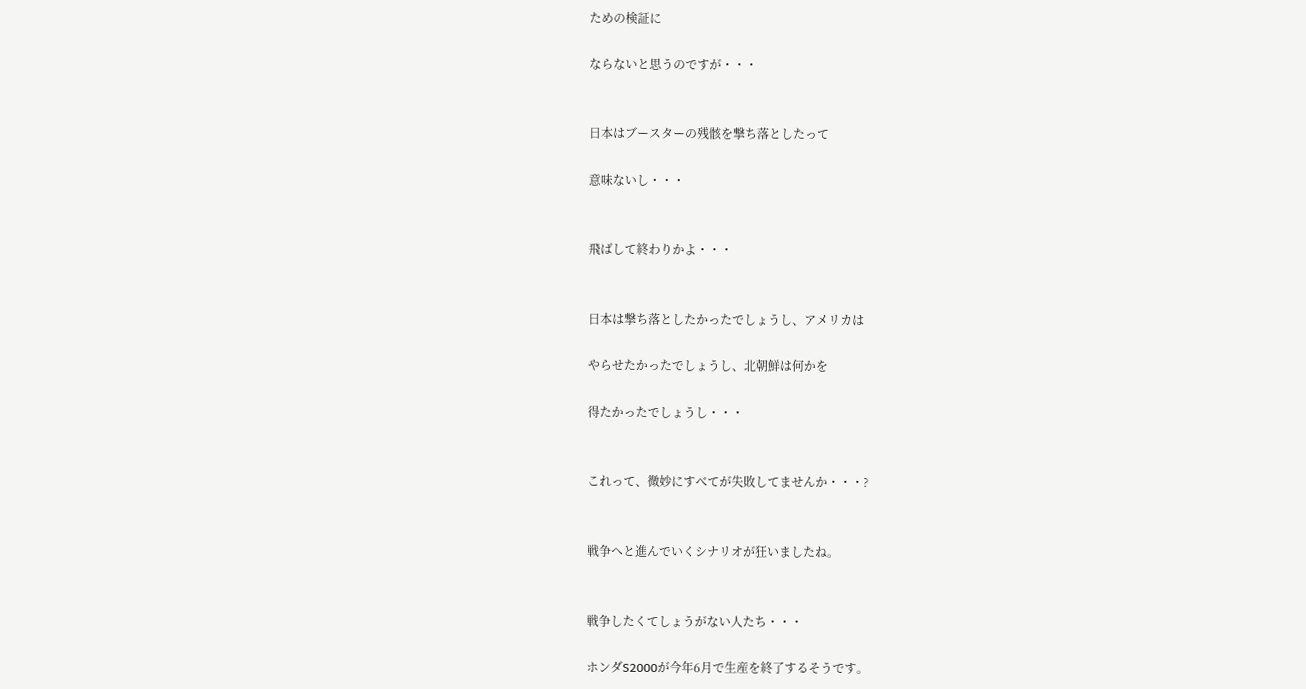ための検証に

ならないと思うのですが・・・


日本はブースターの残骸を撃ち落としたって

意味ないし・・・


飛ばして終わりかよ・・・


日本は撃ち落としたかったでしょうし、アメリカは

やらせたかったでしょうし、北朝鮮は何かを

得たかったでしょうし・・・


これって、微妙にすべてが失敗してませんか・・・?


戦争へと進んでいくシナリオが狂いましたね。


戦争したくてしょうがない人たち・・・

ホンダS2000が今年6月で生産を終了するそうです。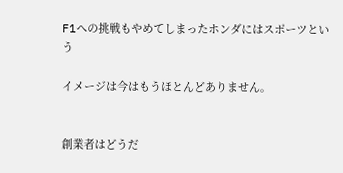F1への挑戦もやめてしまったホンダにはスポーツという

イメージは今はもうほとんどありません。


創業者はどうだ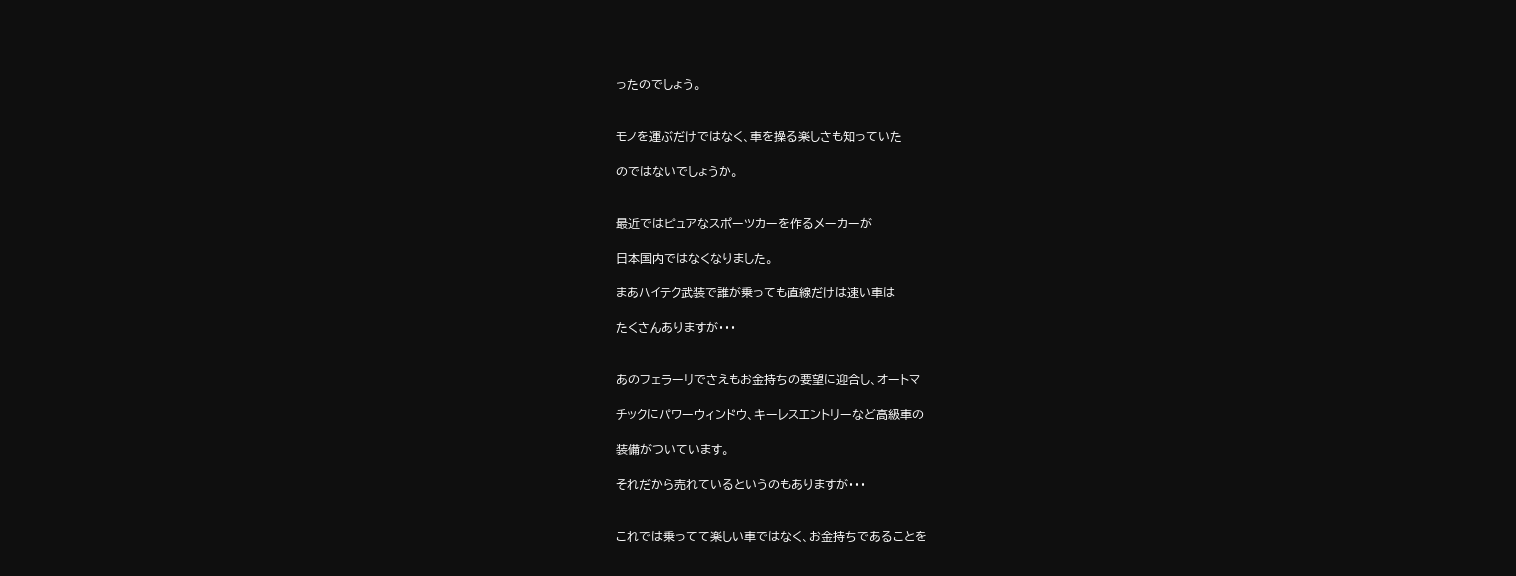ったのでしょう。


モノを運ぶだけではなく、車を操る楽しさも知っていた

のではないでしょうか。


最近ではピュアなスポーツカーを作るメーカーが

日本国内ではなくなりました。

まあハイテク武装で誰が乗っても直線だけは速い車は

たくさんありますが・・・


あのフェラーリでさえもお金持ちの要望に迎合し、オートマ

チックにパワーウィンドウ、キーレスエントリーなど高級車の

装備がついています。

それだから売れているというのもありますが・・・


これでは乗ってて楽しい車ではなく、お金持ちであることを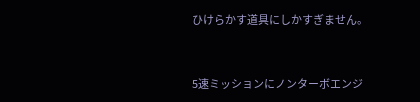ひけらかす道具にしかすぎません。


5速ミッションにノンターボエンジ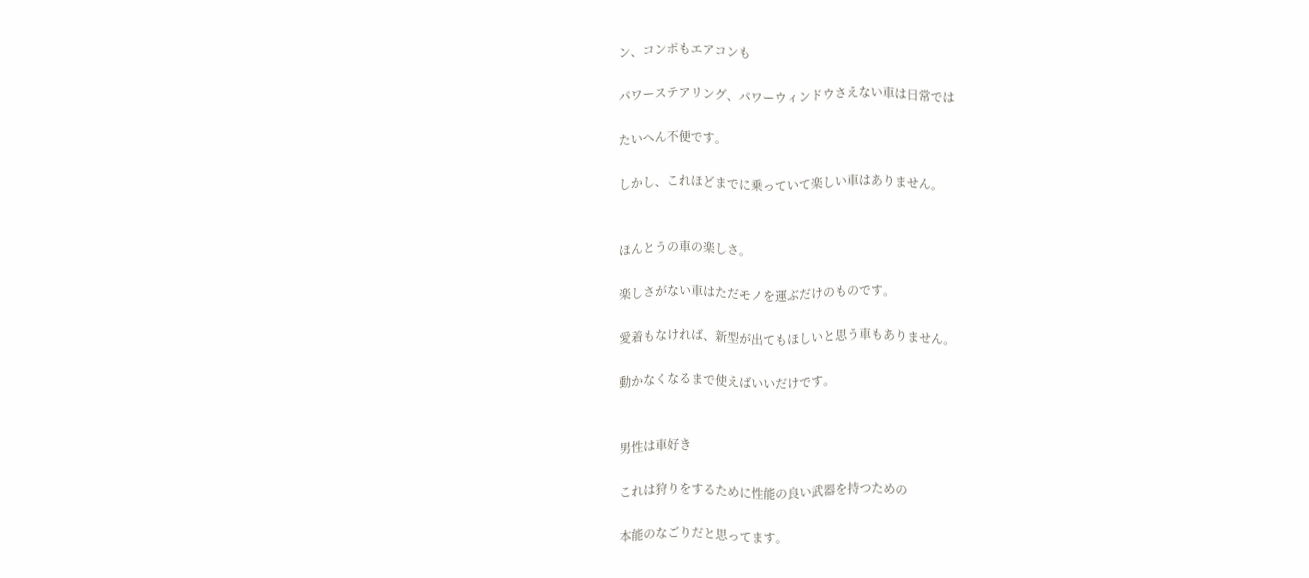ン、コンポもエアコンも

パワーステアリング、パワーウィンドウさえない車は日常では

たいへん不便です。

しかし、これほどまでに乗っていて楽しい車はありません。


ほんとうの車の楽しさ。

楽しさがない車はただモノを運ぶだけのものです。

愛着もなければ、新型が出てもほしいと思う車もありません。

動かなくなるまで使えばいいだけです。


男性は車好き

これは狩りをするために性能の良い武器を持つための

本能のなごりだと思ってます。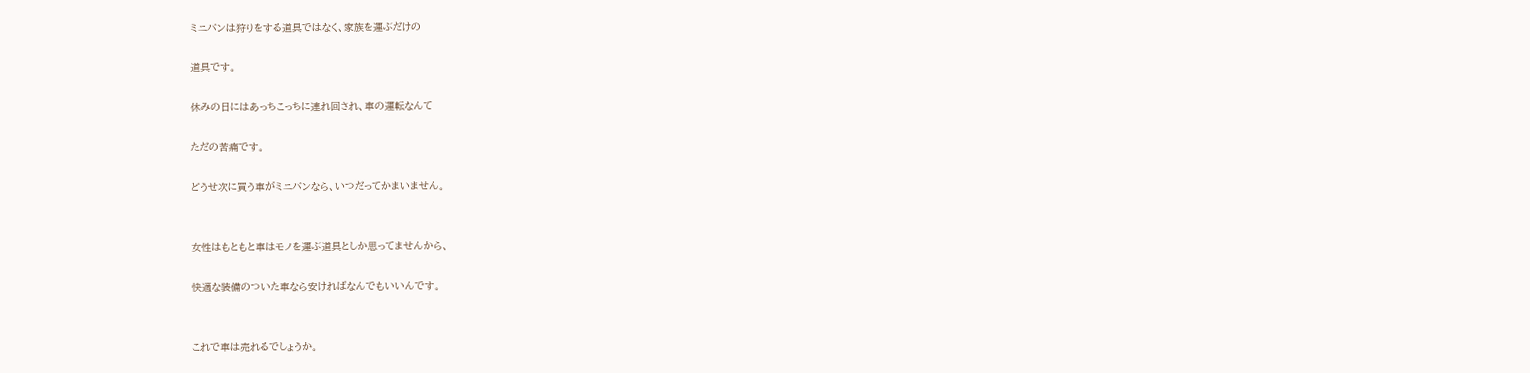ミニバンは狩りをする道具ではなく、家族を運ぶだけの

道具です。

休みの日にはあっちこっちに連れ回され、車の運転なんて

ただの苦痛です。

どうせ次に買う車がミニバンなら、いつだってかまいません。


女性はもともと車はモノを運ぶ道具としか思ってませんから、

快適な装備のついた車なら安ければなんでもいいんです。


これで車は売れるでしょうか。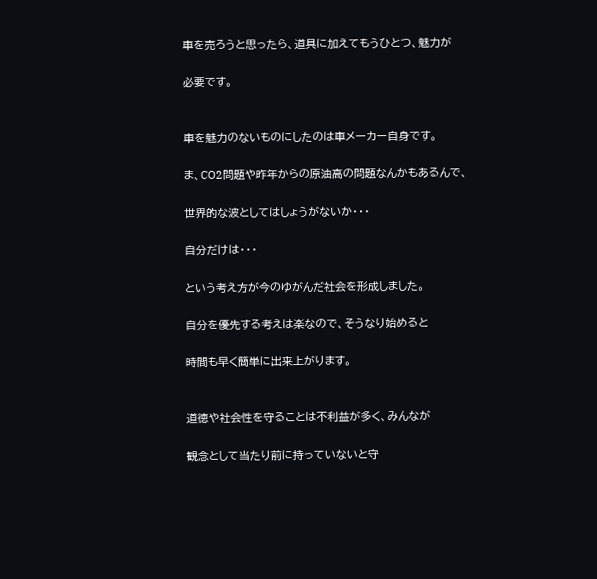車を売ろうと思ったら、道具に加えてもうひとつ、魅力が

必要です。


車を魅力のないものにしたのは車メーカー自身です。

ま、CO2問題や昨年からの原油高の問題なんかもあるんで、

世界的な波としてはしょうがないか・・・

自分だけは・・・

という考え方が今のゆがんだ社会を形成しました。

自分を優先する考えは楽なので、そうなり始めると

時間も早く簡単に出来上がります。


道徳や社会性を守ることは不利益が多く、みんなが

観念として当たり前に持っていないと守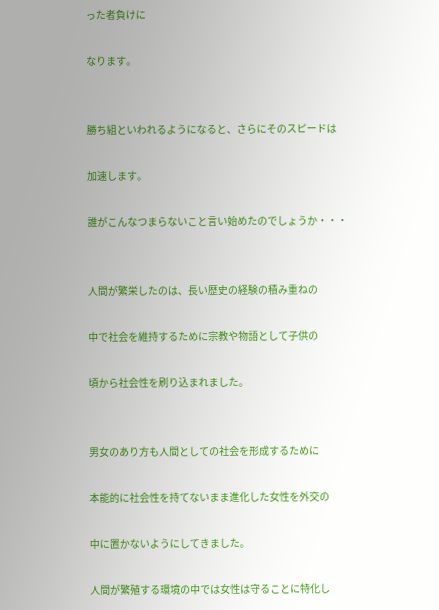った者負けに

なります。


勝ち組といわれるようになると、さらにそのスピードは

加速します。

誰がこんなつまらないこと言い始めたのでしょうか・・・


人間が繁栄したのは、長い歴史の経験の積み重ねの

中で社会を維持するために宗教や物語として子供の

頃から社会性を刷り込まれました。


男女のあり方も人間としての社会を形成するために

本能的に社会性を持てないまま進化した女性を外交の

中に置かないようにしてきました。

人間が繁殖する環境の中では女性は守ることに特化し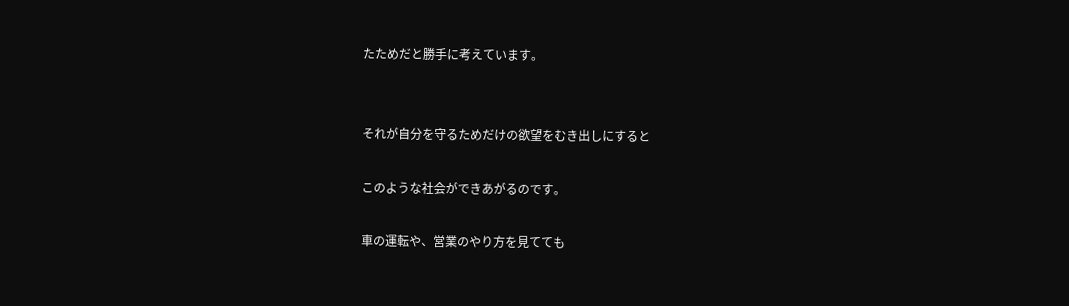たためだと勝手に考えています。


それが自分を守るためだけの欲望をむき出しにすると

このような社会ができあがるのです。

車の運転や、営業のやり方を見てても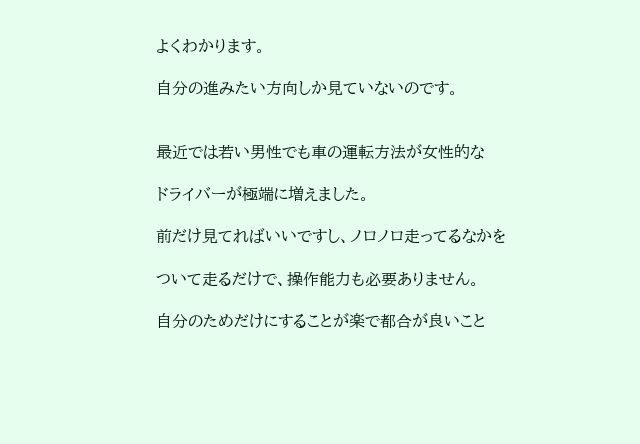よくわかります。

自分の進みたい方向しか見ていないのです。


最近では若い男性でも車の運転方法が女性的な

ドライバーが極端に増えました。

前だけ見てればいいですし、ノロノロ走ってるなかを

ついて走るだけで、操作能力も必要ありません。

自分のためだけにすることが楽で都合が良いこと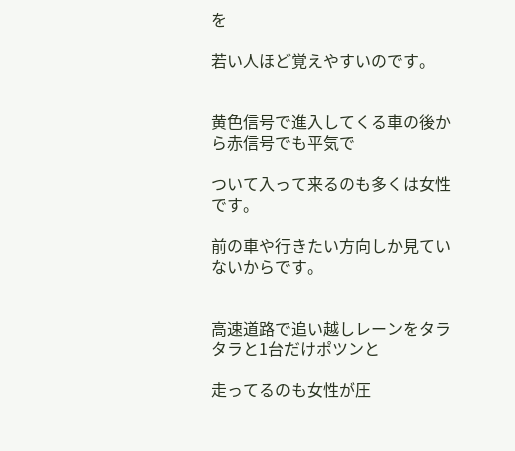を

若い人ほど覚えやすいのです。


黄色信号で進入してくる車の後から赤信号でも平気で

ついて入って来るのも多くは女性です。

前の車や行きたい方向しか見ていないからです。


高速道路で追い越しレーンをタラタラと1台だけポツンと

走ってるのも女性が圧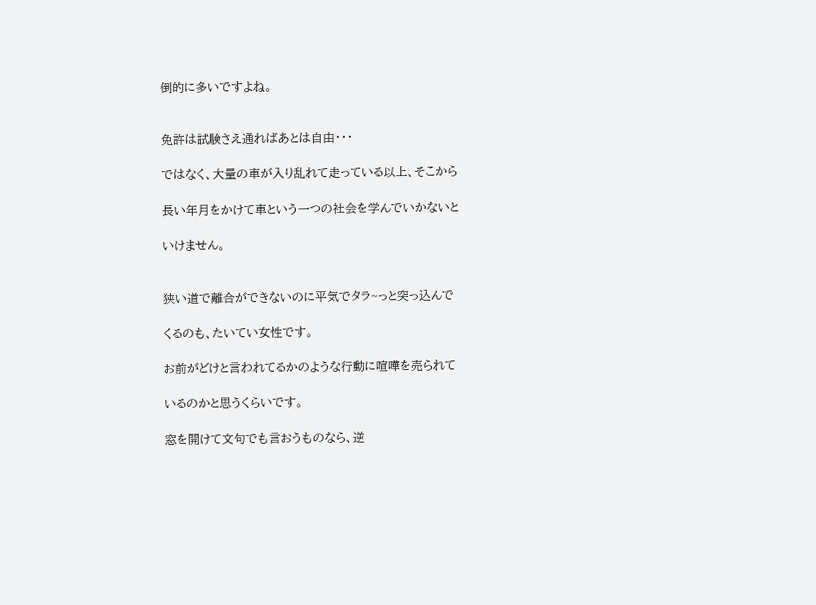倒的に多いですよね。


免許は試験さえ通ればあとは自由・・・

ではなく、大量の車が入り乱れて走っている以上、そこから

長い年月をかけて車という一つの社会を学んでいかないと

いけません。


狭い道で離合ができないのに平気でタラ~っと突っ込んで

くるのも、たいてい女性です。

お前がどけと言われてるかのような行動に喧嘩を売られて

いるのかと思うくらいです。

窓を開けて文句でも言おうものなら、逆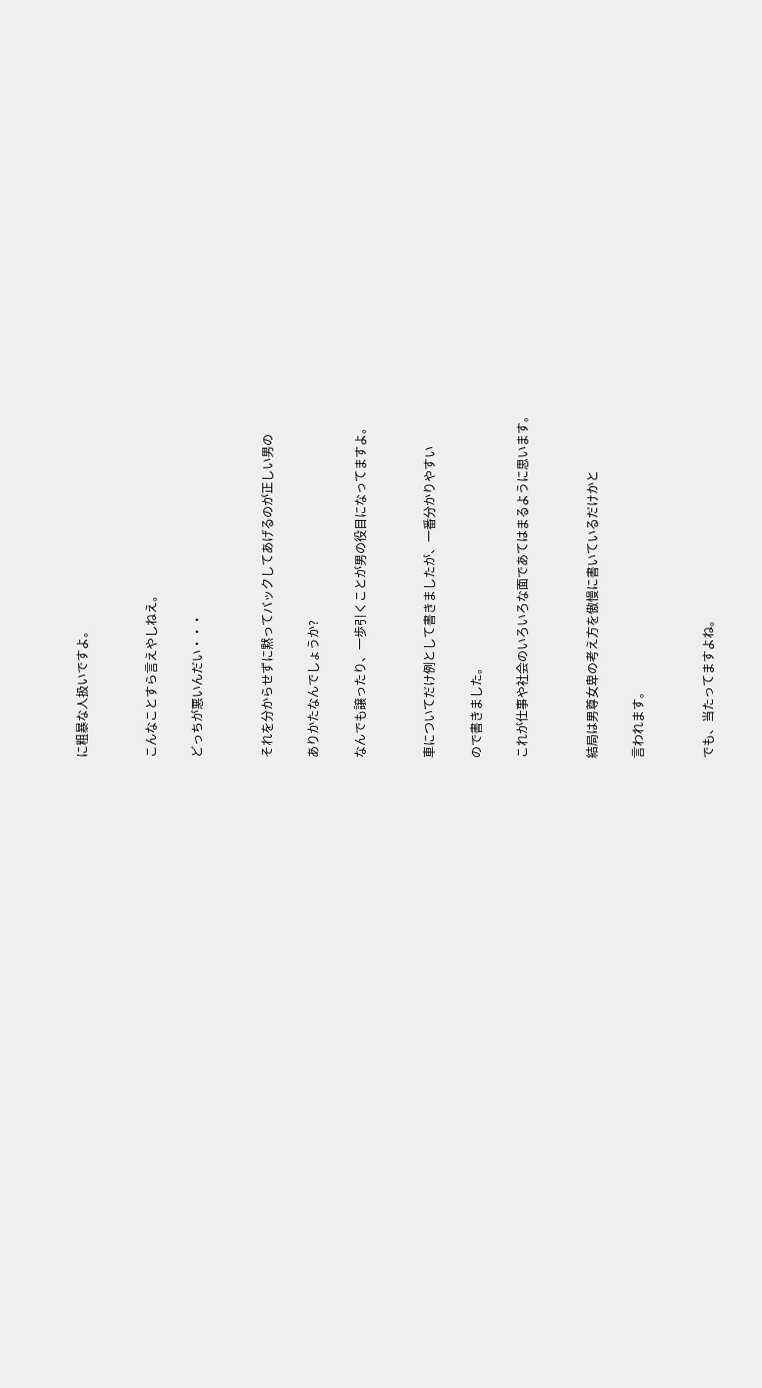に粗暴な人扱いですよ。


こんなことすら言えやしねえ。

どっちが悪いんだい・・・


それを分からせずに黙ってバックしてあげるのが正しい男の

ありかたなんでしょうか?

なんでも譲ったり、一歩引くことが男の役目になってますよ。


車についてだけ例として書きましたが、一番分かりやすい

ので書きました。

これが仕事や社会のいろいろな面であてはまるように思います。


結局は男尊女卑の考え方を傲慢に書いているだけかと

言われます。


でも、当たってますよね。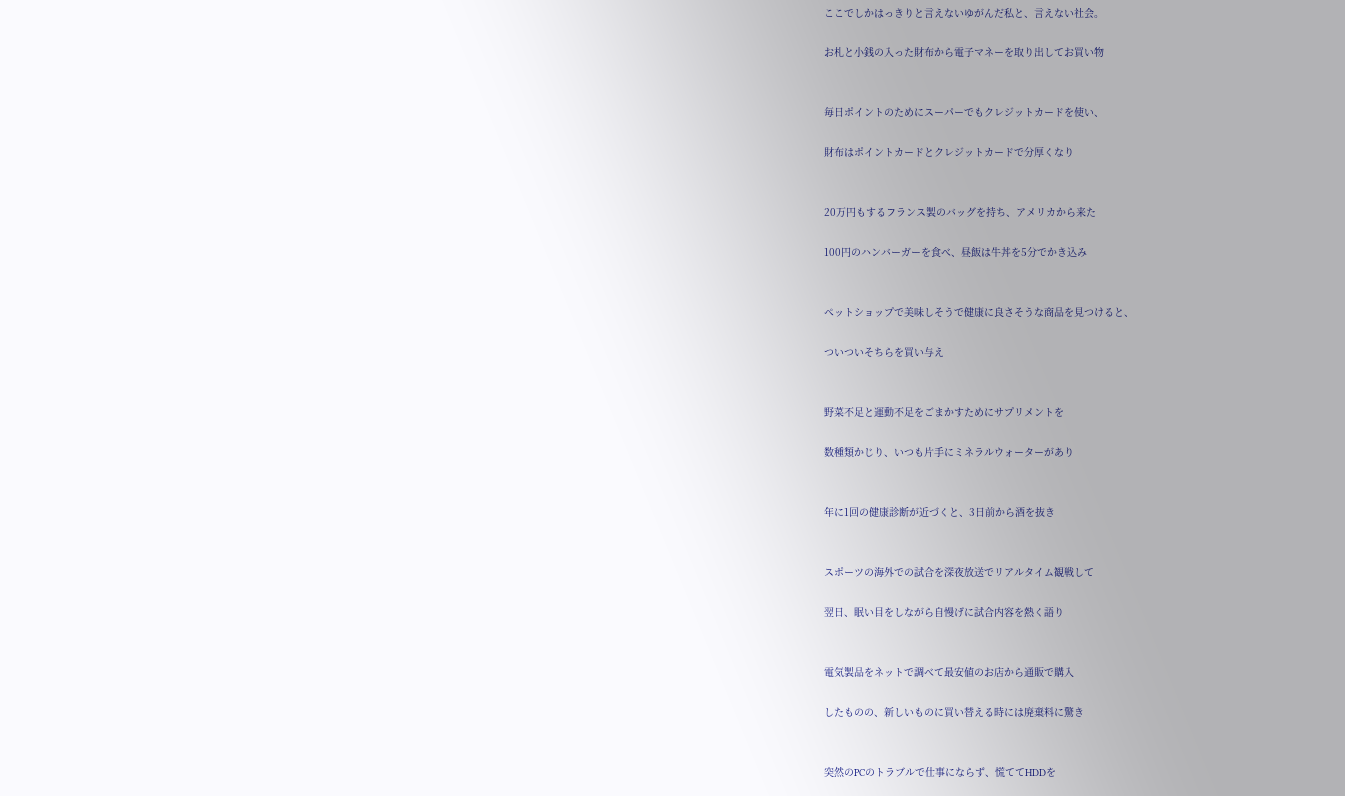ここでしかはっきりと言えないゆがんだ私と、言えない社会。

お札と小銭の入った財布から電子マネーを取り出してお買い物


毎日ポイントのためにスーパーでもクレジットカードを使い、

財布はポイントカードとクレジットカードで分厚くなり


20万円もするフランス製のバッグを持ち、アメリカから来た

100円のハンバーガーを食べ、昼飯は牛丼を5分でかき込み


ペットショップで美味しそうで健康に良さそうな商品を見つけると、

ついついそちらを買い与え


野菜不足と運動不足をごまかすためにサプリメントを

数種類かじり、いつも片手にミネラルウォーターがあり


年に1回の健康診断が近づくと、3日前から酒を抜き


スポーツの海外での試合を深夜放送でリアルタイム観戦して

翌日、眠い目をしながら自慢げに試合内容を熱く語り


電気製品をネットで調べて最安値のお店から通販で購入

したものの、新しいものに買い替える時には廃棄料に驚き


突然のPCのトラブルで仕事にならず、慌ててHDDを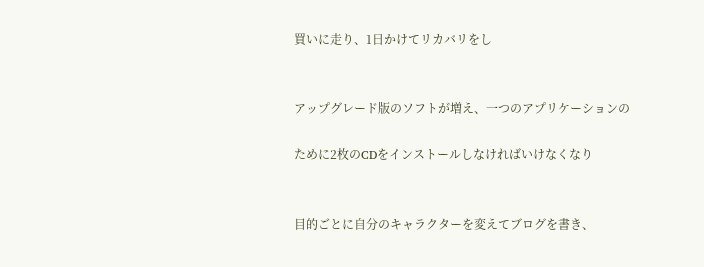買いに走り、1日かけてリカバリをし


アップグレード版のソフトが増え、一つのアプリケーションの

ために2枚のCDをインストールしなければいけなくなり


目的ごとに自分のキャラクターを変えてブログを書き、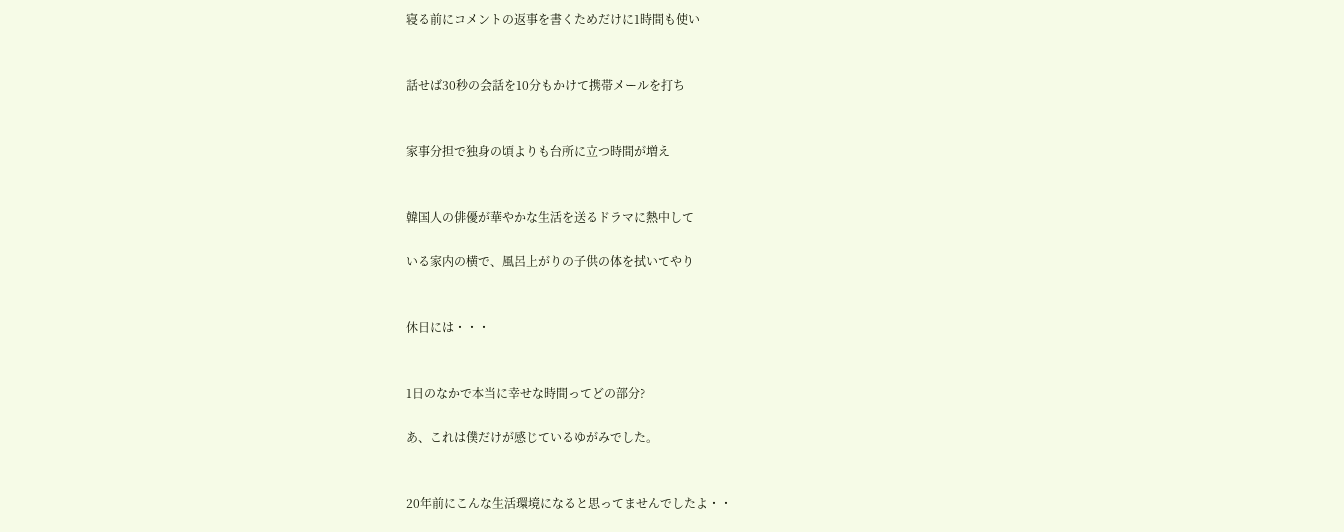寝る前にコメントの返事を書くためだけに1時間も使い


話せば30秒の会話を10分もかけて携帯メールを打ち


家事分担で独身の頃よりも台所に立つ時間が増え


韓国人の俳優が華やかな生活を送るドラマに熱中して

いる家内の横で、風呂上がりの子供の体を拭いてやり


休日には・・・


1日のなかで本当に幸せな時間ってどの部分?

あ、これは僕だけが感じているゆがみでした。


20年前にこんな生活環境になると思ってませんでしたよ・・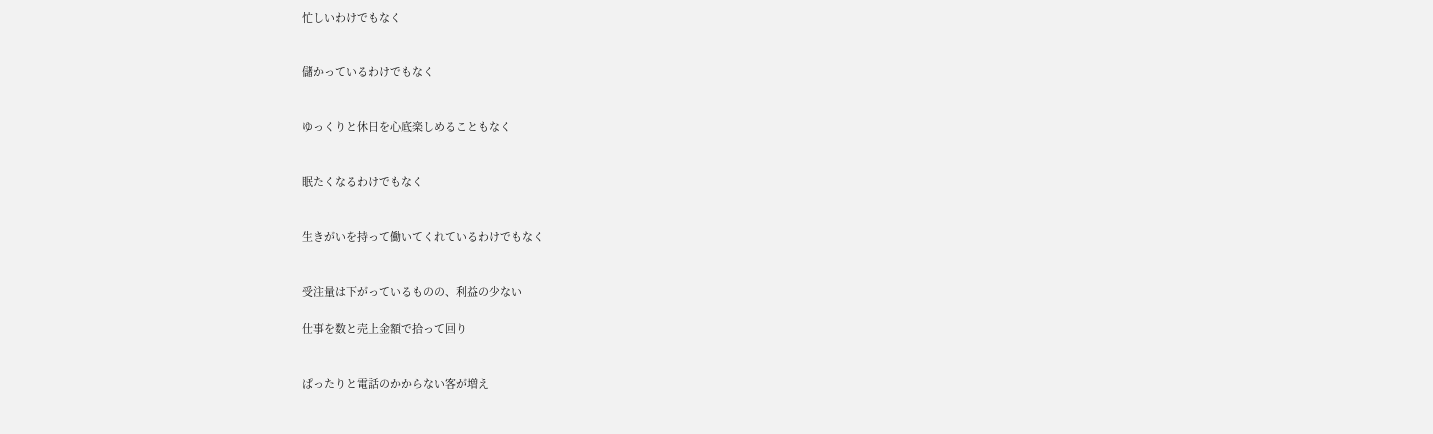忙しいわけでもなく


儲かっているわけでもなく


ゆっくりと休日を心底楽しめることもなく


眠たくなるわけでもなく


生きがいを持って働いてくれているわけでもなく


受注量は下がっているものの、利益の少ない

仕事を数と売上金額で拾って回り


ぱったりと電話のかからない客が増え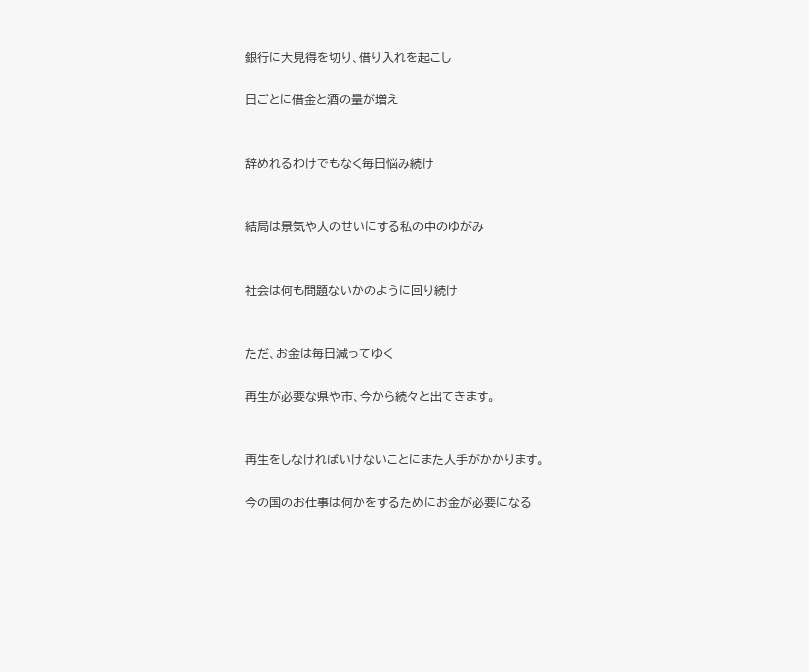銀行に大見得を切り、借り入れを起こし

日ごとに借金と酒の量が増え


辞めれるわけでもなく毎日悩み続け


結局は景気や人のせいにする私の中のゆがみ


社会は何も問題ないかのように回り続け


ただ、お金は毎日減ってゆく

再生が必要な県や市、今から続々と出てきます。


再生をしなければいけないことにまた人手がかかります。

今の国のお仕事は何かをするためにお金が必要になる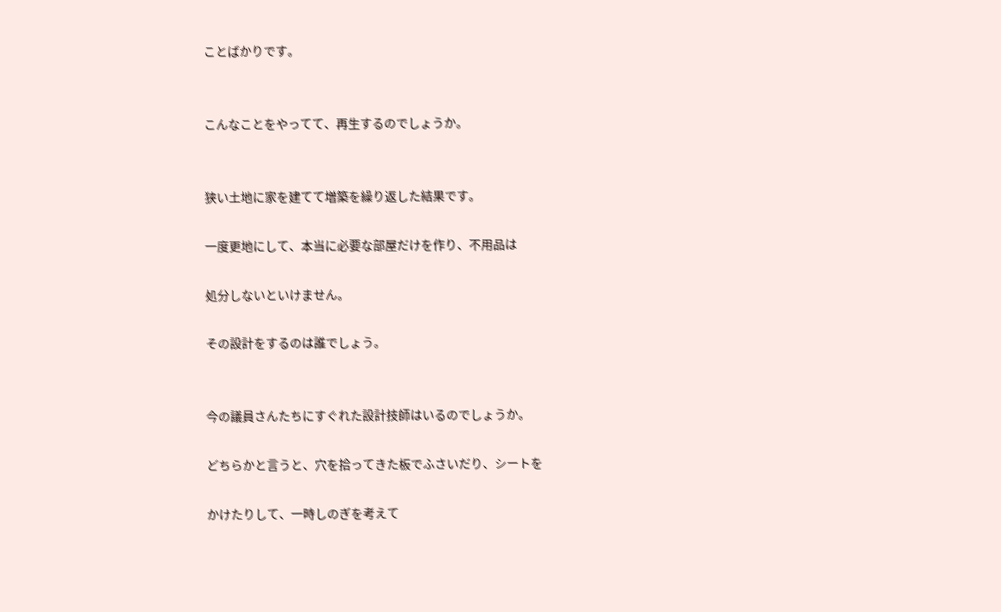ことばかりです。


こんなことをやってて、再生するのでしょうか。


狭い土地に家を建てて増築を繰り返した結果です。

一度更地にして、本当に必要な部屋だけを作り、不用品は

処分しないといけません。

その設計をするのは誰でしょう。


今の議員さんたちにすぐれた設計技師はいるのでしょうか。

どちらかと言うと、穴を拾ってきた板でふさいだり、シートを

かけたりして、一時しのぎを考えて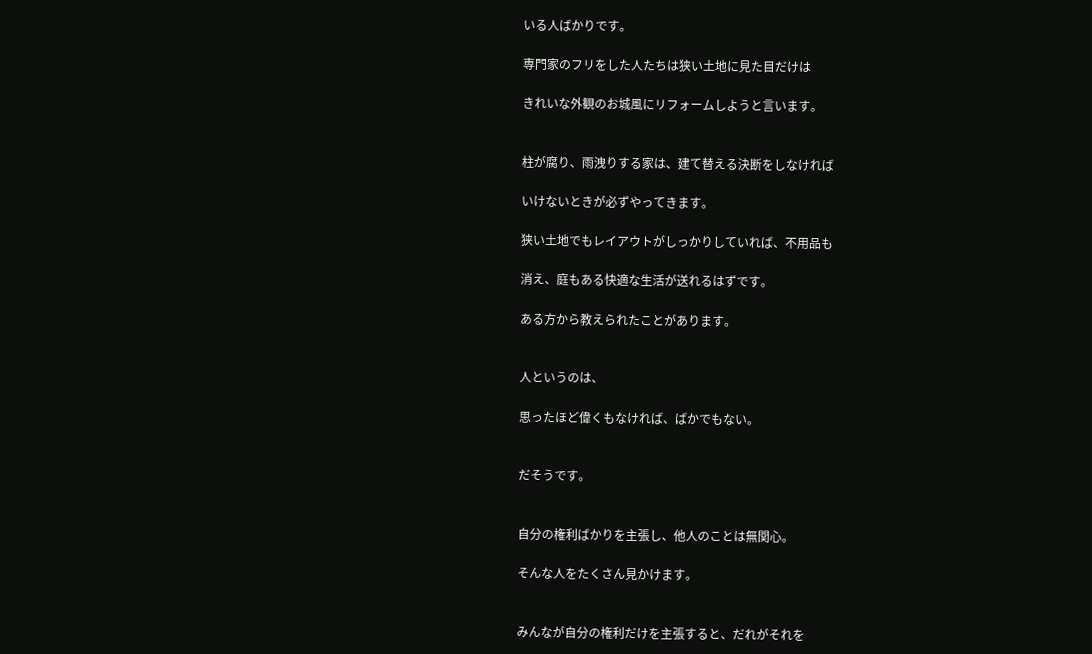いる人ばかりです。

専門家のフリをした人たちは狭い土地に見た目だけは

きれいな外観のお城風にリフォームしようと言います。


柱が腐り、雨洩りする家は、建て替える決断をしなければ

いけないときが必ずやってきます。

狭い土地でもレイアウトがしっかりしていれば、不用品も

消え、庭もある快適な生活が送れるはずです。

ある方から教えられたことがあります。


人というのは、

思ったほど偉くもなければ、ばかでもない。


だそうです。


自分の権利ばかりを主張し、他人のことは無関心。

そんな人をたくさん見かけます。


みんなが自分の権利だけを主張すると、だれがそれを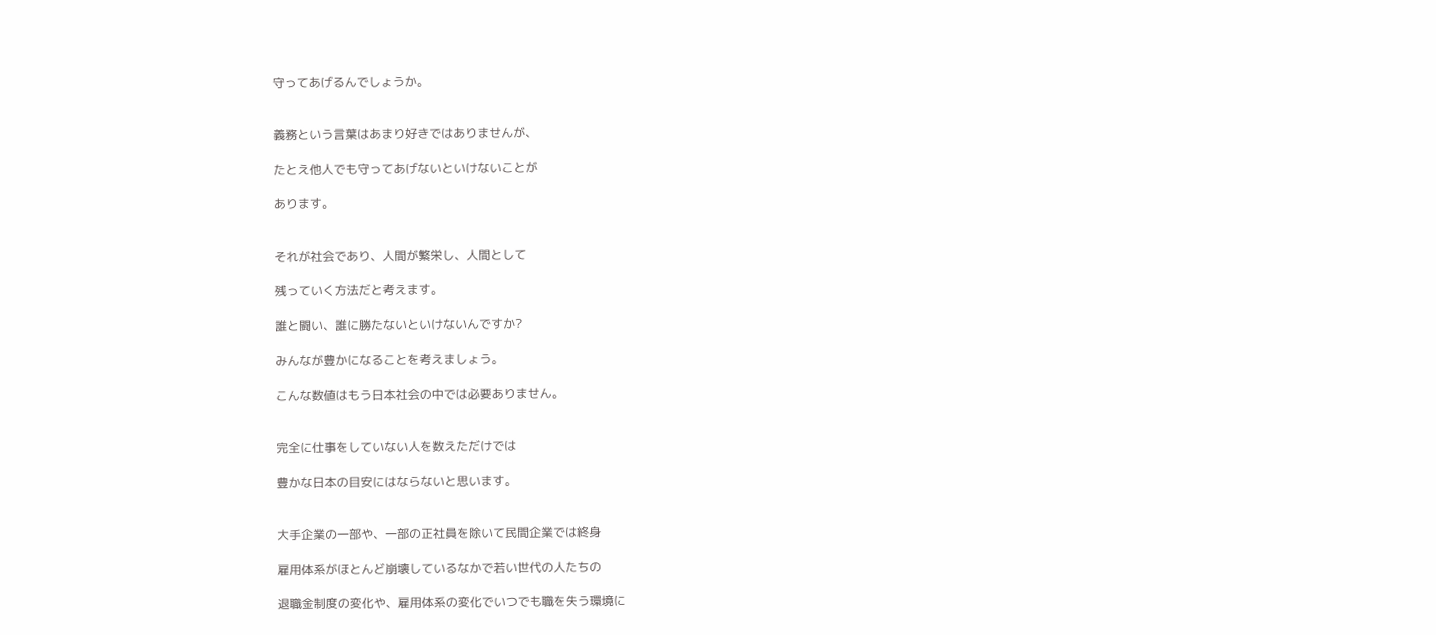守ってあげるんでしょうか。


義務という言葉はあまり好きではありませんが、

たとえ他人でも守ってあげないといけないことが

あります。


それが社会であり、人間が繁栄し、人間として

残っていく方法だと考えます。

誰と闘い、誰に勝たないといけないんですか?

みんなが豊かになることを考えましょう。

こんな数値はもう日本社会の中では必要ありません。


完全に仕事をしていない人を数えただけでは

豊かな日本の目安にはならないと思います。


大手企業の一部や、一部の正社員を除いて民間企業では終身

雇用体系がほとんど崩壊しているなかで若い世代の人たちの

退職金制度の変化や、雇用体系の変化でいつでも職を失う環境に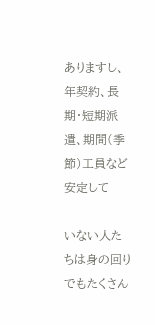ありますし、年契約、長期・短期派遣、期間(季節)工員など安定して

いない人たちは身の回りでもたくさん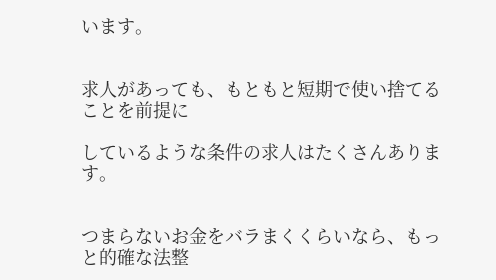います。


求人があっても、もともと短期で使い捨てることを前提に

しているような条件の求人はたくさんあります。


つまらないお金をバラまくくらいなら、もっと的確な法整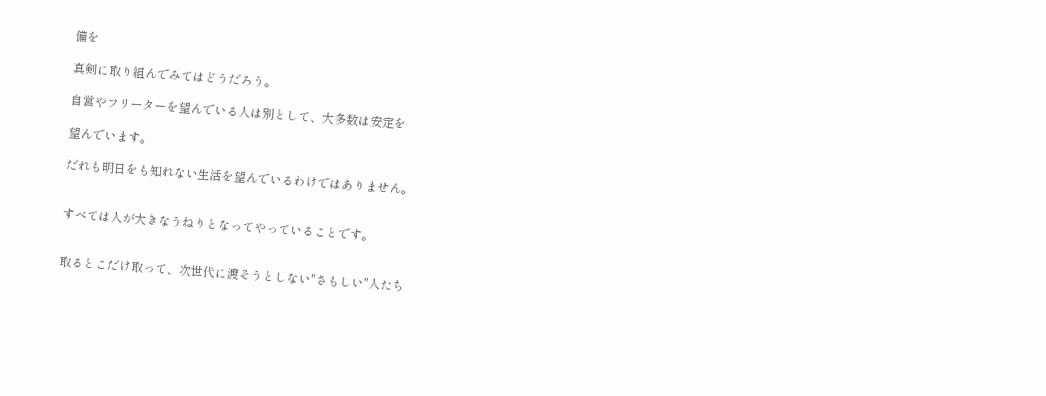備を

真剣に取り組んでみてはどうだろう。

自営やフリーターを望んでいる人は別として、大多数は安定を

望んでいます。

だれも明日をも知れない生活を望んでいるわけではありません。


すべては人が大きなうねりとなってやっていることです。


取るとこだけ取って、次世代に渡そうとしない"さもしい"人たち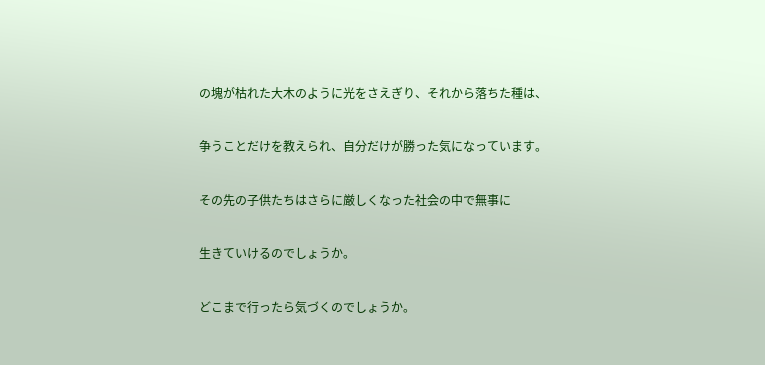の塊が枯れた大木のように光をさえぎり、それから落ちた種は、

争うことだけを教えられ、自分だけが勝った気になっています。

その先の子供たちはさらに厳しくなった社会の中で無事に

生きていけるのでしょうか。

どこまで行ったら気づくのでしょうか。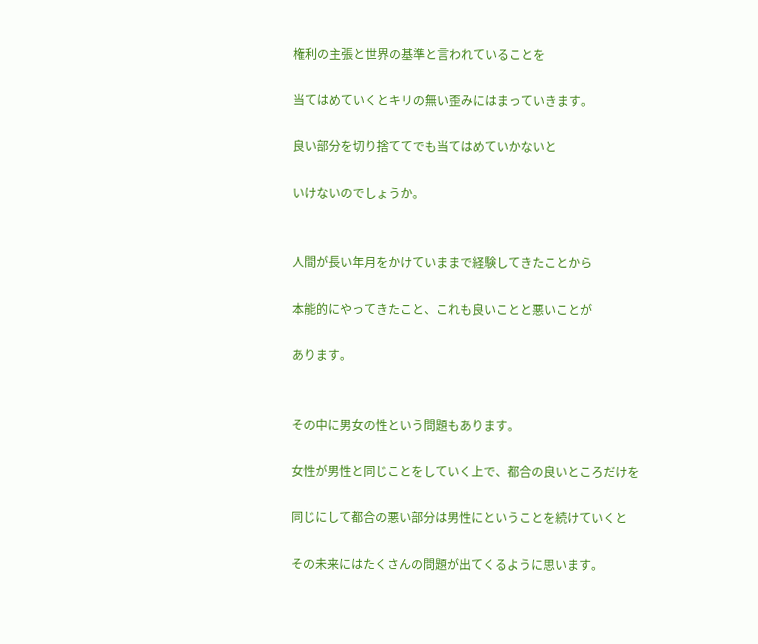権利の主張と世界の基準と言われていることを

当てはめていくとキリの無い歪みにはまっていきます。

良い部分を切り捨ててでも当てはめていかないと

いけないのでしょうか。


人間が長い年月をかけていままで経験してきたことから

本能的にやってきたこと、これも良いことと悪いことが

あります。


その中に男女の性という問題もあります。

女性が男性と同じことをしていく上で、都合の良いところだけを

同じにして都合の悪い部分は男性にということを続けていくと

その未来にはたくさんの問題が出てくるように思います。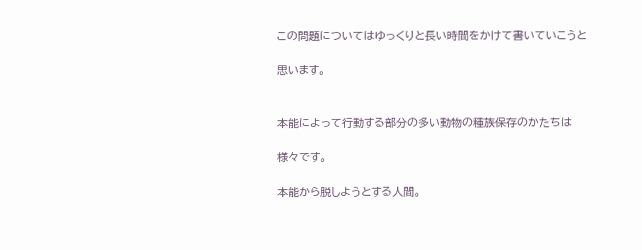この問題についてはゆっくりと長い時間をかけて書いていこうと

思います。


本能によって行動する部分の多い動物の種族保存のかたちは

様々です。

本能から脱しようとする人間。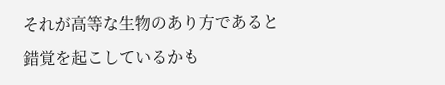それが高等な生物のあり方であると錯覚を起こしているかも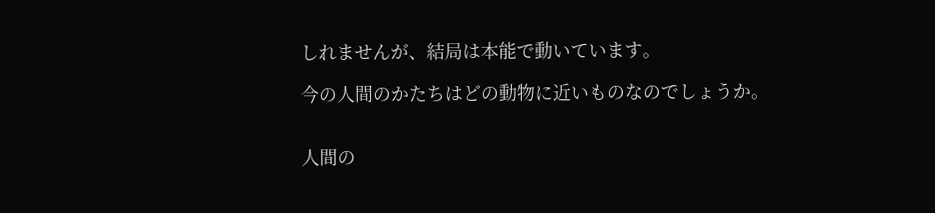しれませんが、結局は本能で動いています。

今の人間のかたちはどの動物に近いものなのでしょうか。


人間の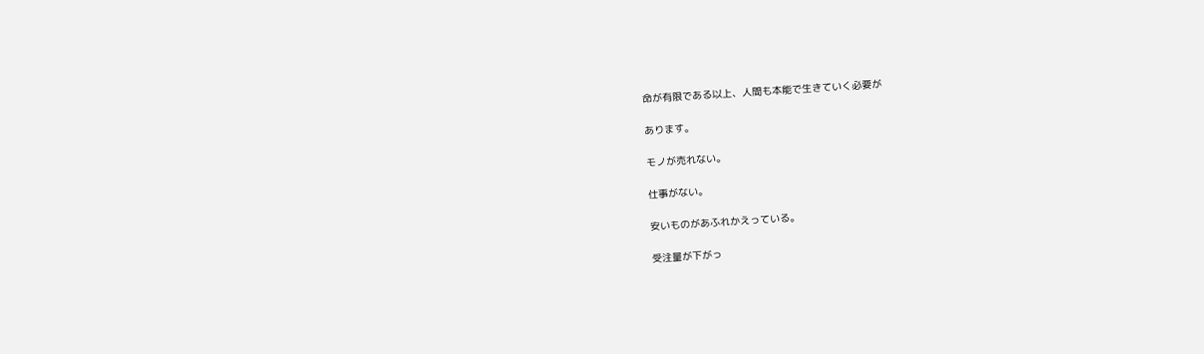命が有限である以上、人間も本能で生きていく必要が

あります。

モノが売れない。

仕事がない。

安いものがあふれかえっている。

受注量が下がっ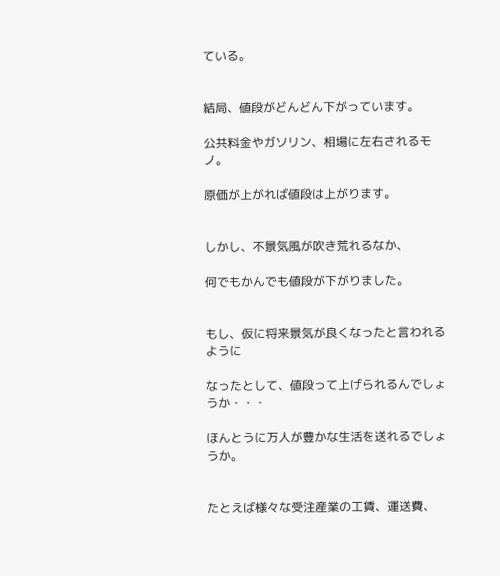ている。


結局、値段がどんどん下がっています。

公共料金やガソリン、相場に左右されるモノ。

原価が上がれば値段は上がります。


しかし、不景気風が吹き荒れるなか、

何でもかんでも値段が下がりました。


もし、仮に将来景気が良くなったと言われるように

なったとして、値段って上げられるんでしょうか・・・

ほんとうに万人が豊かな生活を送れるでしょうか。


たとえば様々な受注産業の工賃、運送費、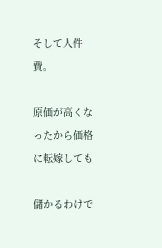そして人件費。

原価が高くなったから価格に転嫁しても

儲かるわけで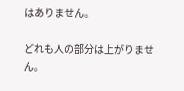はありません。

どれも人の部分は上がりません。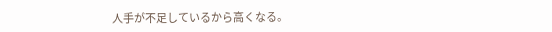人手が不足しているから高くなる。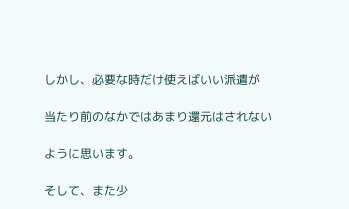しかし、必要な時だけ使えばいい派遣が

当たり前のなかではあまり還元はされない

ように思います。

そして、また少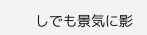しでも景気に影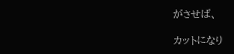がさせば、

カットになり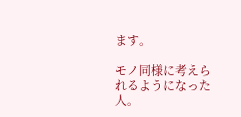ます。

モノ同様に考えられるようになった人。